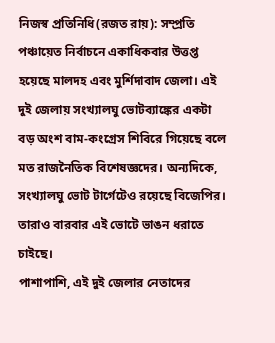নিজস্ব প্রতিনিধি(রজত রায়): সম্প্রতি পঞ্চায়েত নির্বাচনে একাধিকবার উত্তপ্ত হয়েছে মালদহ এবং মুর্শিদাবাদ জেলা। এই দুই জেলায় সংখ্যালঘু ভোটব্যাঙ্কের একটা বড় অংশ বাম-কংগ্রেস শিবিরে গিয়েছে বলে মত রাজনৈতিক বিশেষজ্ঞদের। অন্যদিকে, সংখ্যালঘু ভোট টার্গেটেও রয়েছে বিজেপির। তারাও বারবার এই ভোটে ভাঙন ধরাতে চাইছে।
পাশাপাশি, এই দুই জেলার নেতাদের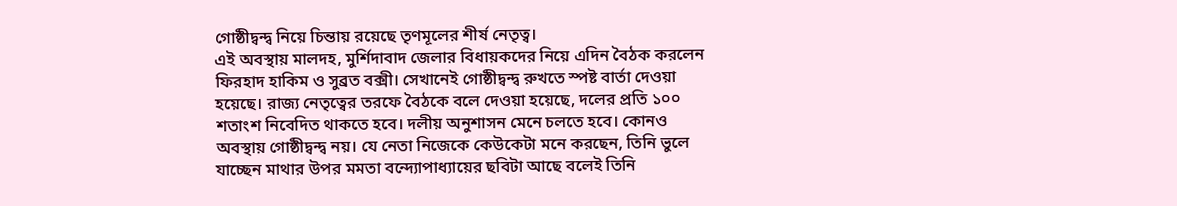গোষ্ঠীদ্বন্দ্ব নিয়ে চিন্তায় রয়েছে তৃণমূলের শীর্ষ নেতৃত্ব।
এই অবস্থায় মালদহ, মুর্শিদাবাদ জেলার বিধায়কদের নিয়ে এদিন বৈঠক করলেন ফিরহাদ হাকিম ও সুব্রত বক্সী। সেখানেই গোষ্ঠীদ্বন্দ্ব রুখতে স্পষ্ট বার্তা দেওয়া হয়েছে। রাজ্য নেতৃত্বের তরফে বৈঠকে বলে দেওয়া হয়েছে, দলের প্রতি ১০০ শতাংশ নিবেদিত থাকতে হবে। দলীয় অনুশাসন মেনে চলতে হবে। কোনও অবস্থায় গোষ্ঠীদ্বন্দ্ব নয়। যে নেতা নিজেকে কেউকেটা মনে করছেন, তিনি ভুলে যাচ্ছেন মাথার উপর মমতা বন্দ্যোপাধ্যায়ের ছবিটা আছে বলেই তিনি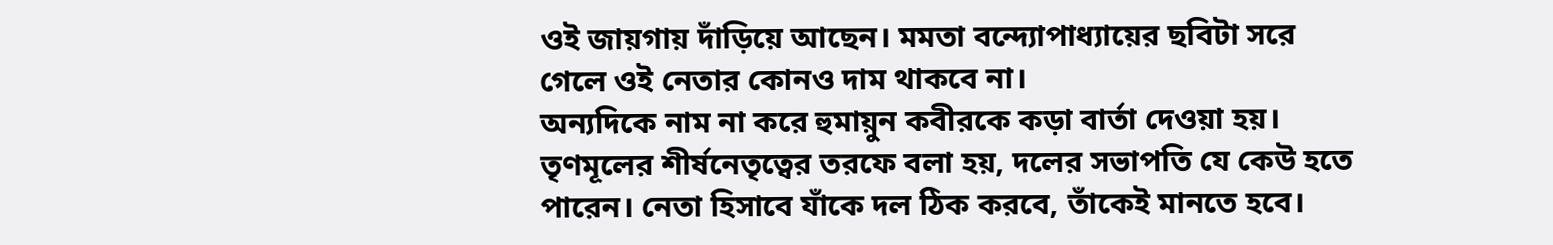ওই জায়গায় দাঁড়িয়ে আছেন। মমতা বন্দ্যোপাধ্যায়ের ছবিটা সরে গেলে ওই নেতার কোনও দাম থাকবে না।
অন্যদিকে নাম না করে হুমায়ুন কবীরকে কড়া বার্তা দেওয়া হয়। তৃণমূলের শীর্ষনেতৃত্বের তরফে বলা হয়, দলের সভাপতি যে কেউ হতে পারেন। নেতা হিসাবে যাঁকে দল ঠিক করবে, তাঁকেই মানতে হবে।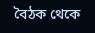বৈঠক থেকে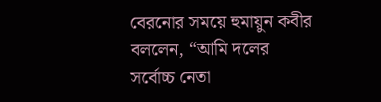বেরনোর সময়ে হুমায়ুন কবীর বললেন, “আমি দলের সর্বোচ্চ নেতা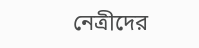নেত্রীদের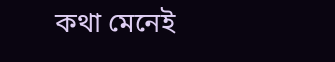কথা মেনেই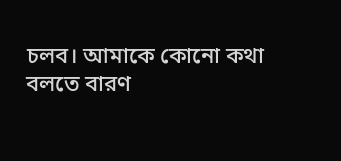চলব। আমাকে কোনো কথা বলতে বারণ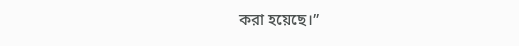করা হয়েছে।”